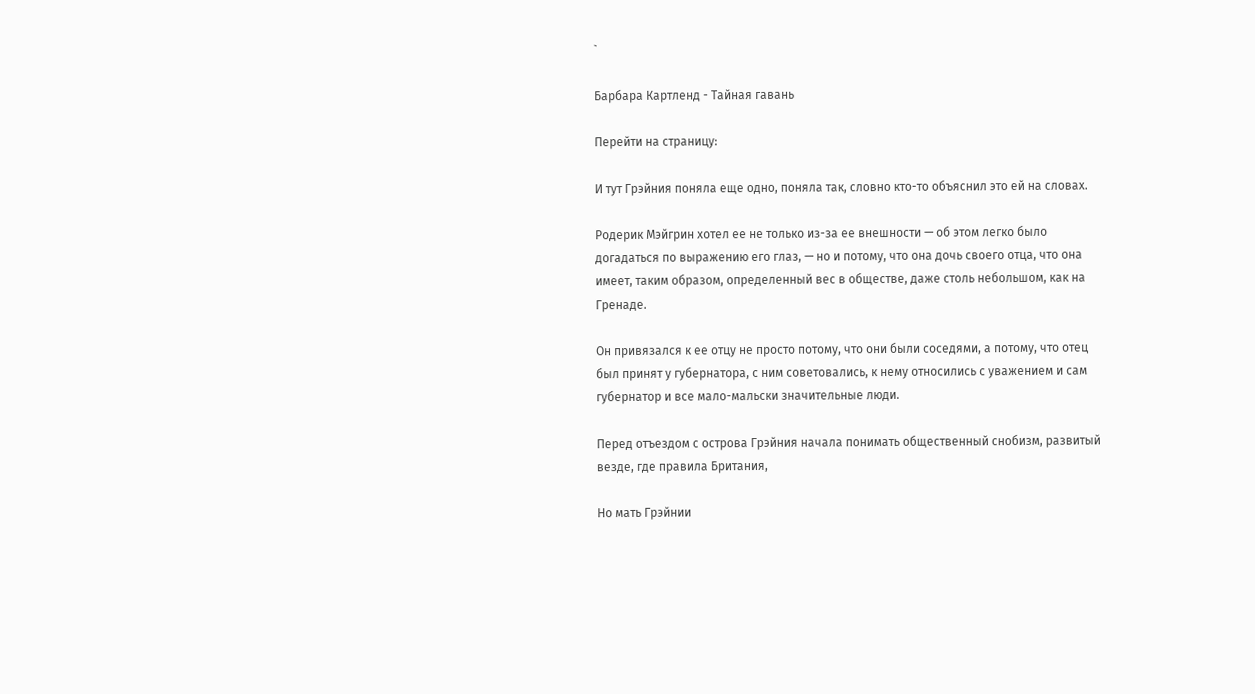`

Барбара Картленд - Тайная гавань

Перейти на страницу:

И тут Грэйния поняла еще одно, поняла так, словно кто-то объяснил это ей на словах.

Родерик Мэйгрин хотел ее не только из-за ее внешности — об этом легко было догадаться по выражению его глаз, — но и потому, что она дочь своего отца, что она имеет, таким образом, определенный вес в обществе, даже столь небольшом, как на Гренаде.

Он привязался к ее отцу не просто потому, что они были соседями, а потому, что отец был принят у губернатора, с ним советовались, к нему относились с уважением и сам губернатор и все мало-мальски значительные люди.

Перед отъездом с острова Грэйния начала понимать общественный снобизм, развитый везде, где правила Британия,

Но мать Грэйнии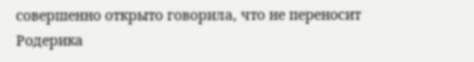совершенно открыто говорила, что не переносит Родерика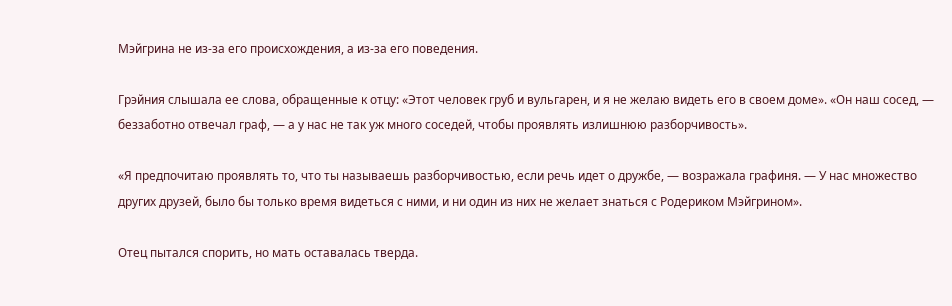Мэйгрина не из-за его происхождения, а из-за его поведения.

Грэйния слышала ее слова, обращенные к отцу: «Этот человек груб и вульгарен, и я не желаю видеть его в своем доме». «Он наш сосед, — беззаботно отвечал граф, — а у нас не так уж много соседей, чтобы проявлять излишнюю разборчивость».

«Я предпочитаю проявлять то, что ты называешь разборчивостью, если речь идет о дружбе, — возражала графиня. — У нас множество других друзей, было бы только время видеться с ними, и ни один из них не желает знаться с Родериком Мэйгрином».

Отец пытался спорить, но мать оставалась тверда.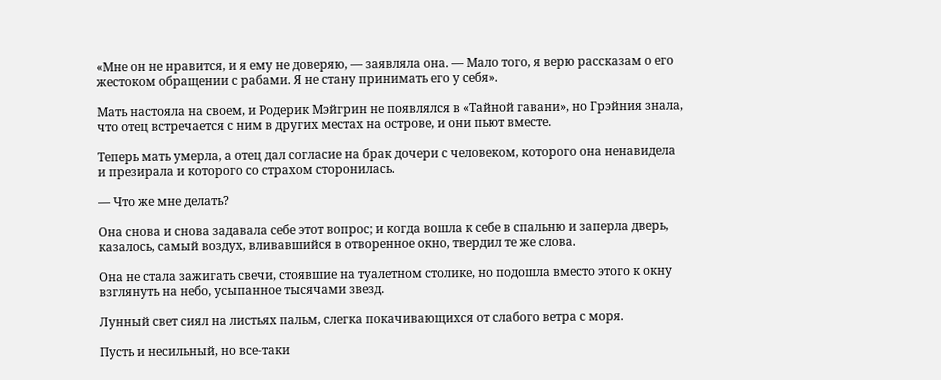«Мне он не нравится, и я ему не доверяю, — заявляла она. — Мало того, я верю рассказам о его жестоком обращении с рабами. Я не стану принимать его у себя».

Мать настояла на своем, и Родерик Мэйгрин не появлялся в «Тайной гавани», но Грэйния знала, что отец встречается с ним в других местах на острове, и они пьют вместе.

Теперь мать умерла, а отец дал согласие на брак дочери с человеком, которого она ненавидела и презирала и которого со страхом сторонилась.

— Что же мне делать?

Она снова и снова задавала себе этот вопрос; и когда вошла к себе в спальню и заперла дверь, казалось, самый воздух, вливавшийся в отворенное окно, твердил те же слова.

Она не стала зажигать свечи, стоявшие на туалетном столике, но подошла вместо этого к окну взглянуть на небо, усыпанное тысячами звезд.

Лунный свет сиял на листьях пальм, слегка покачивающихся от слабого ветра с моря.

Пусть и несильный, но все-таки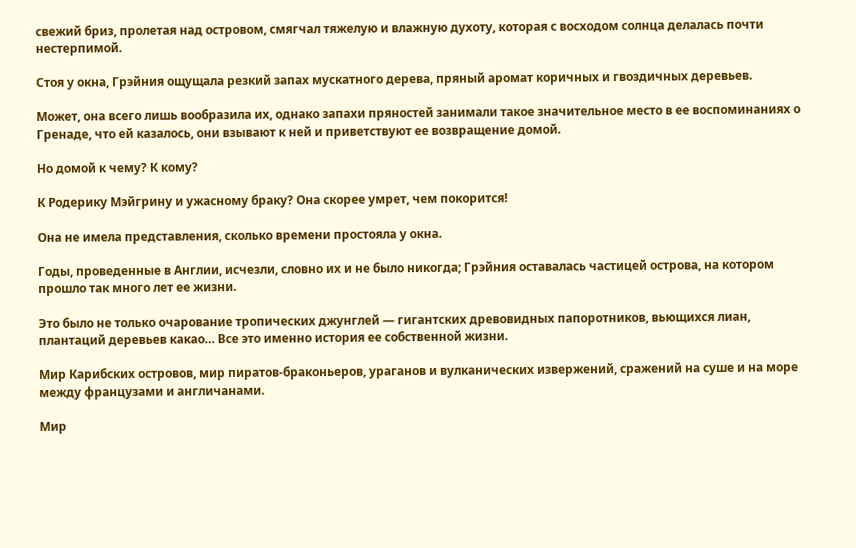свежий бриз, пролетая над островом, смягчал тяжелую и влажную духоту, которая с восходом солнца делалась почти нестерпимой.

Стоя у окна, Грэйния ощущала резкий запах мускатного дерева, пряный аромат коричных и гвоздичных деревьев.

Может, она всего лишь вообразила их, однако запахи пряностей занимали такое значительное место в ее воспоминаниях о Гренаде, что ей казалось, они взывают к ней и приветствуют ее возвращение домой.

Но домой к чему? К кому?

К Родерику Мэйгрину и ужасному браку? Она скорее умрет, чем покорится!

Она не имела представления, сколько времени простояла у окна.

Годы, проведенные в Англии, исчезли, словно их и не было никогда; Грэйния оставалась частицей острова, на котором прошло так много лет ее жизни.

Это было не только очарование тропических джунглей — гигантских древовидных папоротников, вьющихся лиан, плантаций деревьев какао… Все это именно история ее собственной жизни.

Мир Карибских островов, мир пиратов-браконьеров, ураганов и вулканических извержений, сражений на суше и на море между французами и англичанами.

Мир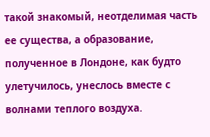такой знакомый, неотделимая часть ее существа, а образование, полученное в Лондоне, как будто улетучилось, унеслось вместе с волнами теплого воздуха.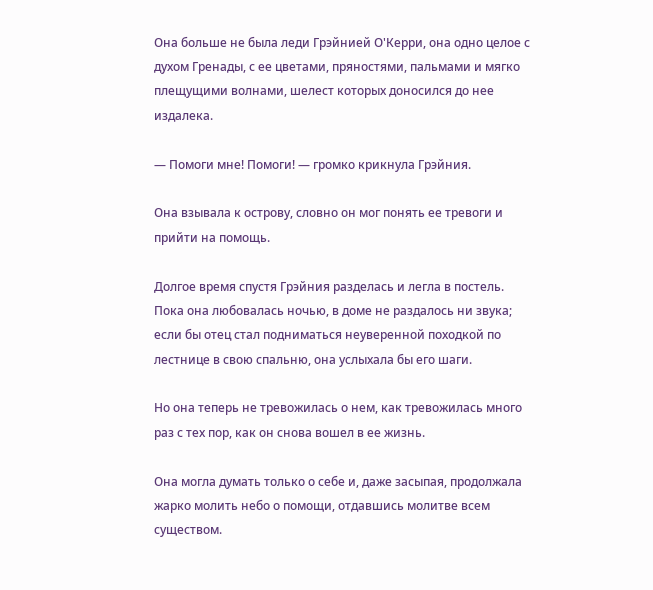Она больше не была леди Грэйнией О'Керри, она одно целое с духом Гренады, с ее цветами, пряностями, пальмами и мягко плещущими волнами, шелест которых доносился до нее издалека.

— Помоги мне! Помоги! — громко крикнула Грэйния.

Она взывала к острову, словно он мог понять ее тревоги и прийти на помощь.

Долгое время спустя Грэйния разделась и легла в постель. Пока она любовалась ночью, в доме не раздалось ни звука; если бы отец стал подниматься неуверенной походкой по лестнице в свою спальню, она услыхала бы его шаги.

Но она теперь не тревожилась о нем, как тревожилась много раз с тех пор, как он снова вошел в ее жизнь.

Она могла думать только о себе и, даже засыпая, продолжала жарко молить небо о помощи, отдавшись молитве всем существом.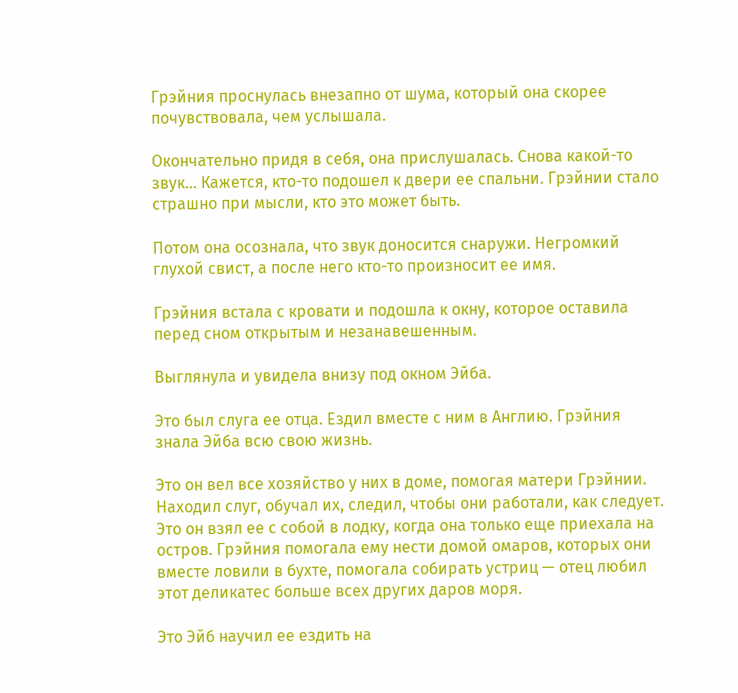Грэйния проснулась внезапно от шума, который она скорее почувствовала, чем услышала.

Окончательно придя в себя, она прислушалась. Снова какой-то звук… Кажется, кто-то подошел к двери ее спальни. Грэйнии стало страшно при мысли, кто это может быть.

Потом она осознала, что звук доносится снаружи. Негромкий глухой свист, а после него кто-то произносит ее имя.

Грэйния встала с кровати и подошла к окну, которое оставила перед сном открытым и незанавешенным.

Выглянула и увидела внизу под окном Эйба.

Это был слуга ее отца. Ездил вместе с ним в Англию. Грэйния знала Эйба всю свою жизнь.

Это он вел все хозяйство у них в доме, помогая матери Грэйнии. Находил слуг, обучал их, следил, чтобы они работали, как следует. Это он взял ее с собой в лодку, когда она только еще приехала на остров. Грэйния помогала ему нести домой омаров, которых они вместе ловили в бухте, помогала собирать устриц — отец любил этот деликатес больше всех других даров моря.

Это Эйб научил ее ездить на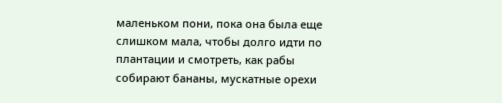маленьком пони, пока она была еще слишком мала, чтобы долго идти по плантации и смотреть, как рабы собирают бананы, мускатные орехи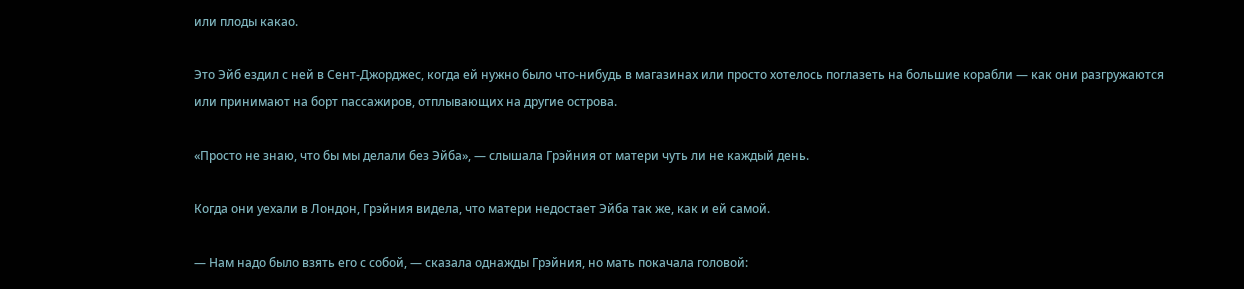или плоды какао.

Это Эйб ездил с ней в Сент-Джорджес, когда ей нужно было что-нибудь в магазинах или просто хотелось поглазеть на большие корабли — как они разгружаются или принимают на борт пассажиров, отплывающих на другие острова.

«Просто не знаю, что бы мы делали без Эйба», — слышала Грэйния от матери чуть ли не каждый день.

Когда они уехали в Лондон, Грэйния видела, что матери недостает Эйба так же, как и ей самой.

— Нам надо было взять его с собой, — сказала однажды Грэйния, но мать покачала головой: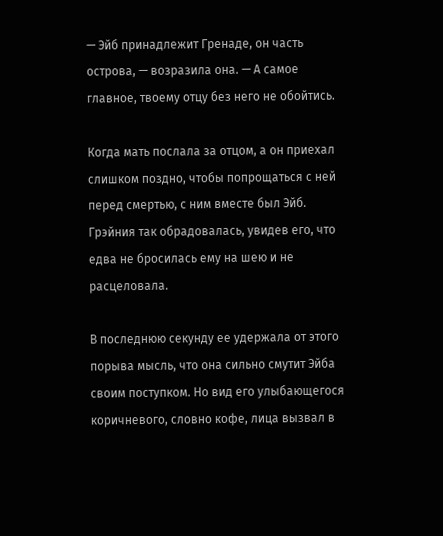— Эйб принадлежит Гренаде, он часть острова, — возразила она. — А самое главное, твоему отцу без него не обойтись.

Когда мать послала за отцом, а он приехал слишком поздно, чтобы попрощаться с ней перед смертью, с ним вместе был Эйб. Грэйния так обрадовалась, увидев его, что едва не бросилась ему на шею и не расцеловала.

В последнюю секунду ее удержала от этого порыва мысль, что она сильно смутит Эйба своим поступком. Но вид его улыбающегося коричневого, словно кофе, лица вызвал в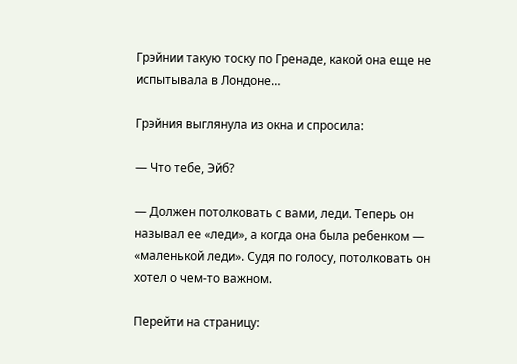Грэйнии такую тоску по Гренаде, какой она еще не испытывала в Лондоне…

Грэйния выглянула из окна и спросила:

— Что тебе, Эйб?

— Должен потолковать с вами, леди. Теперь он называл ее «леди», а когда она была ребенком — «маленькой леди». Судя по голосу, потолковать он хотел о чем-то важном.

Перейти на страницу: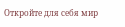Откройте для себя мир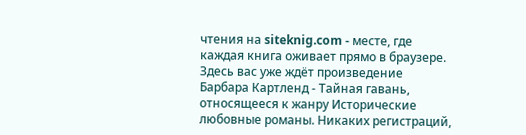чтения на siteknig.com - месте, где каждая книга оживает прямо в браузере. Здесь вас уже ждёт произведение Барбара Картленд - Тайная гавань, относящееся к жанру Исторические любовные романы. Никаких регистраций,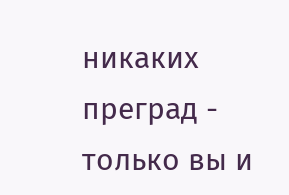никаких преград - только вы и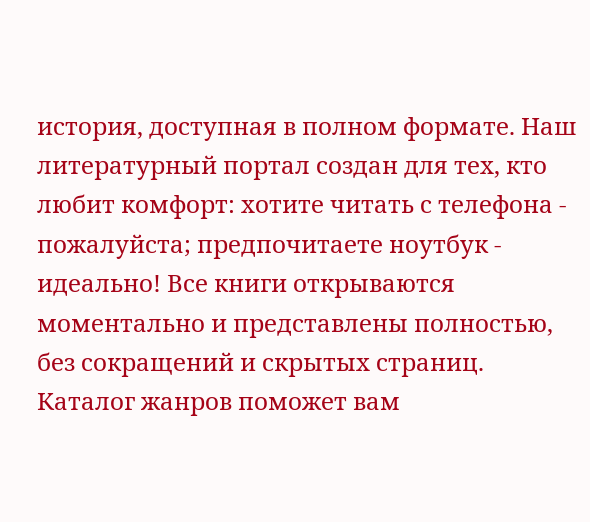история, доступная в полном формате. Наш литературный портал создан для тех, кто любит комфорт: хотите читать с телефона - пожалуйста; предпочитаете ноутбук - идеально! Все книги открываются моментально и представлены полностью, без сокращений и скрытых страниц. Каталог жанров поможет вам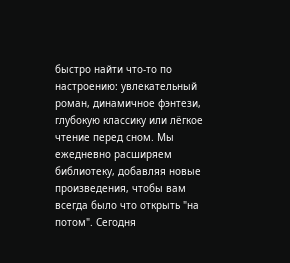быстро найти что-то по настроению: увлекательный роман, динамичное фэнтези, глубокую классику или лёгкое чтение перед сном. Мы ежедневно расширяем библиотеку, добавляя новые произведения, чтобы вам всегда было что открыть "на потом". Сегодня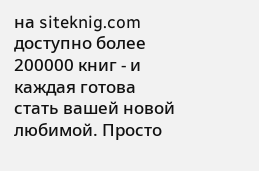на siteknig.com доступно более 200000 книг - и каждая готова стать вашей новой любимой. Просто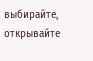выбирайте, открывайте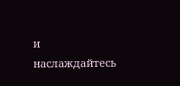и наслаждайтесь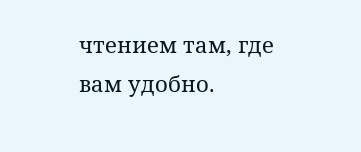чтением там, где вам удобно.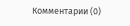Комментарии (0)